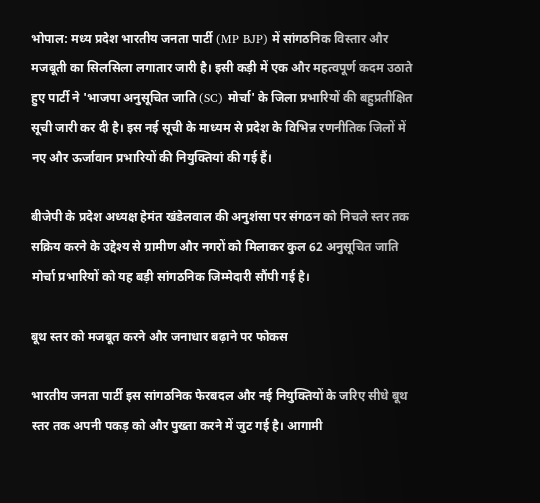भोपाल: मध्य प्रदेश भारतीय जनता पार्टी (MP BJP) में सांगठनिक विस्तार और मजबूती का सिलसिला लगातार जारी है। इसी कड़ी में एक और महत्वपूर्ण कदम उठाते हुए पार्टी ने 'भाजपा अनुसूचित जाति (SC) मोर्चा' के जिला प्रभारियों की बहुप्रतीक्षित सूची जारी कर दी है। इस नई सूची के माध्यम से प्रदेश के विभिन्न रणनीतिक जिलों में नए और ऊर्जावान प्रभारियों की नियुक्तियां की गई हैं।

बीजेपी के प्रदेश अध्यक्ष हेमंत खंडेलवाल की अनुशंसा पर संगठन को निचले स्तर तक सक्रिय करने के उद्देश्य से ग्रामीण और नगरों को मिलाकर कुल 62 अनुसूचित जाति मोर्चा प्रभारियों को यह बड़ी सांगठनिक जिम्मेदारी सौंपी गई है।

बूथ स्तर को मजबूत करने और जनाधार बढ़ाने पर फोकस

भारतीय जनता पार्टी इस सांगठनिक फेरबदल और नई नियुक्तियों के जरिए सीधे बूथ स्तर तक अपनी पकड़ को और पुख्ता करने में जुट गई है। आगामी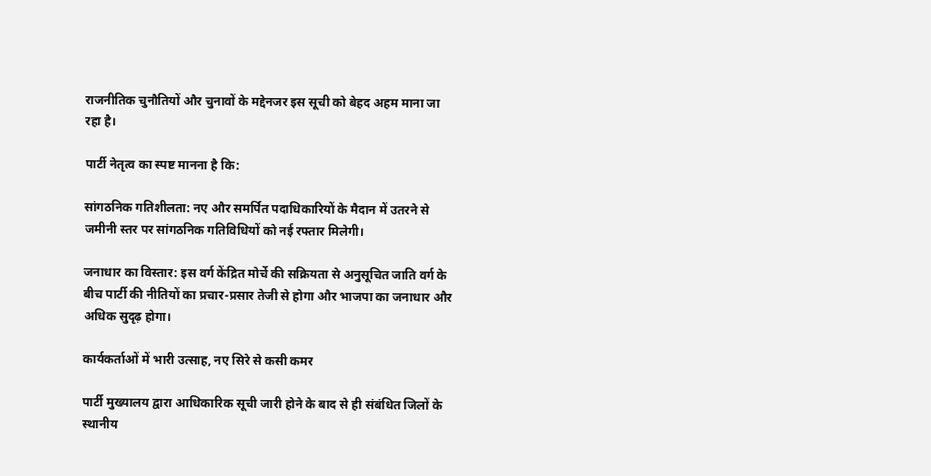राजनीतिक चुनौतियों और चुनावों के मद्देनजर इस सूची को बेहद अहम माना जा रहा है।

पार्टी नेतृत्व का स्पष्ट मानना है कि:

सांगठनिक गतिशीलता: नए और समर्पित पदाधिकारियों के मैदान में उतरने से जमीनी स्तर पर सांगठनिक गतिविधियों को नई रफ्तार मिलेगी।

जनाधार का विस्तार: इस वर्ग केंद्रित मोर्चे की सक्रियता से अनुसूचित जाति वर्ग के बीच पार्टी की नीतियों का प्रचार-प्रसार तेजी से होगा और भाजपा का जनाधार और अधिक सुदृढ़ होगा।

कार्यकर्ताओं में भारी उत्साह, नए सिरे से कसी कमर

पार्टी मुख्यालय द्वारा आधिकारिक सूची जारी होने के बाद से ही संबंधित जिलों के स्थानीय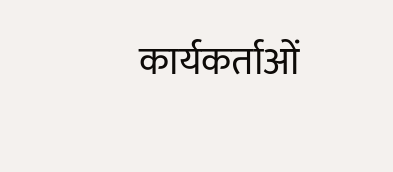कार्यकर्ताओं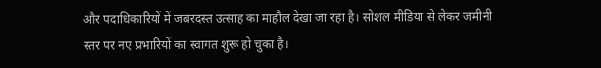और पदाधिकारियों में जबरदस्त उत्साह का माहौल देखा जा रहा है। सोशल मीडिया से लेकर जमीनी स्तर पर नए प्रभारियों का स्वागत शुरू हो चुका है।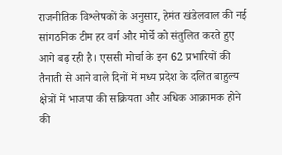राजनीतिक विश्लेषकों के अनुसार, हेमंत खंडेलवाल की नई सांगठनिक टीम हर वर्ग और मोर्चे को संतुलित करते हुए आगे बढ़ रही है। एससी मोर्चा के इन 62 प्रभारियों की तैनाती से आने वाले दिनों में मध्य प्रदेश के दलित बाहुल्य क्षेत्रों में भाजपा की सक्रियता और अधिक आक्रामक होने की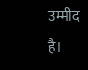उम्मीद है।